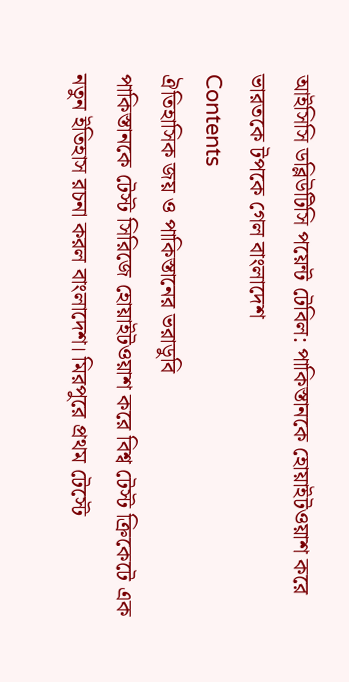আইসিসি ডব্লিউটিসি পয়েন্ট টেবিল: পাকিস্তানকে হোয়াইটওয়াশ করে ভারতকে টপকে গেল বাংলাদেশ
Contents
ঐতিহাসিক জয় ও পাকিস্তানের ভরাডুবি
পাকিস্তানকে টেস্ট সিরিজে হোয়াইটওয়াশ করে বিশ্ব টেস্ট ক্রিকেটে এক নতুন ইতিহাস রচনা করল বাংলাদেশ। মিরপুরে প্রথম টেস্টে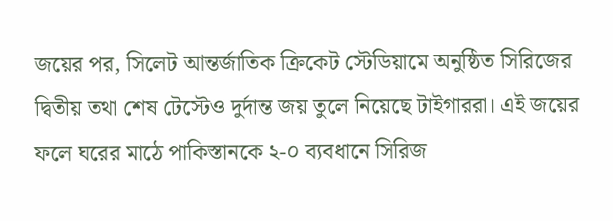জয়ের পর, সিলেট আন্তর্জাতিক ক্রিকেট স্টেডিয়ামে অনুষ্ঠিত সিরিজের দ্বিতীয় তথা শেষ টেস্টেও দুর্দান্ত জয় তুলে নিয়েছে টাইগাররা। এই জয়ের ফলে ঘরের মাঠে পাকিস্তানকে ২-০ ব্যবধানে সিরিজ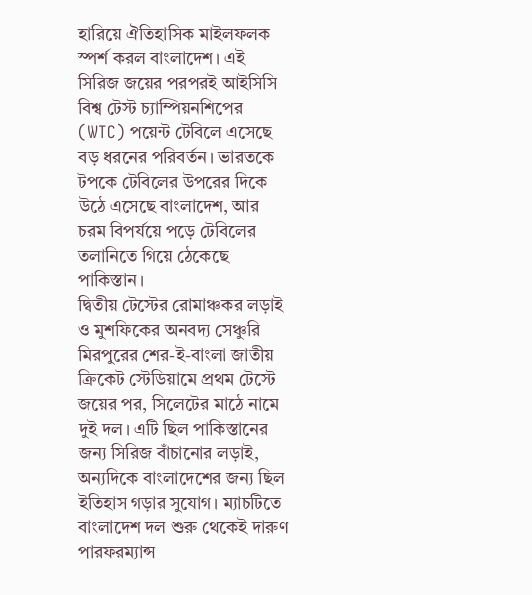হারিয়ে ঐতিহাসিক মাইলফলক স্পর্শ করল বাংলাদেশ। এই সিরিজ জয়ের পরপরই আইসিসি বিশ্ব টেস্ট চ্যাম্পিয়নশিপের (WTC) পয়েন্ট টেবিলে এসেছে বড় ধরনের পরিবর্তন। ভারতকে টপকে টেবিলের উপরের দিকে উঠে এসেছে বাংলাদেশ, আর চরম বিপর্যয়ে পড়ে টেবিলের তলানিতে গিয়ে ঠেকেছে পাকিস্তান।
দ্বিতীয় টেস্টের রোমাঞ্চকর লড়াই ও মুশফিকের অনবদ্য সেঞ্চুরি
মিরপুরের শের-ই-বাংলা জাতীয় ক্রিকেট স্টেডিয়ামে প্রথম টেস্টে জয়ের পর, সিলেটের মাঠে নামে দুই দল। এটি ছিল পাকিস্তানের জন্য সিরিজ বাঁচানোর লড়াই, অন্যদিকে বাংলাদেশের জন্য ছিল ইতিহাস গড়ার সুযোগ। ম্যাচটিতে বাংলাদেশ দল শুরু থেকেই দারুণ পারফরম্যান্স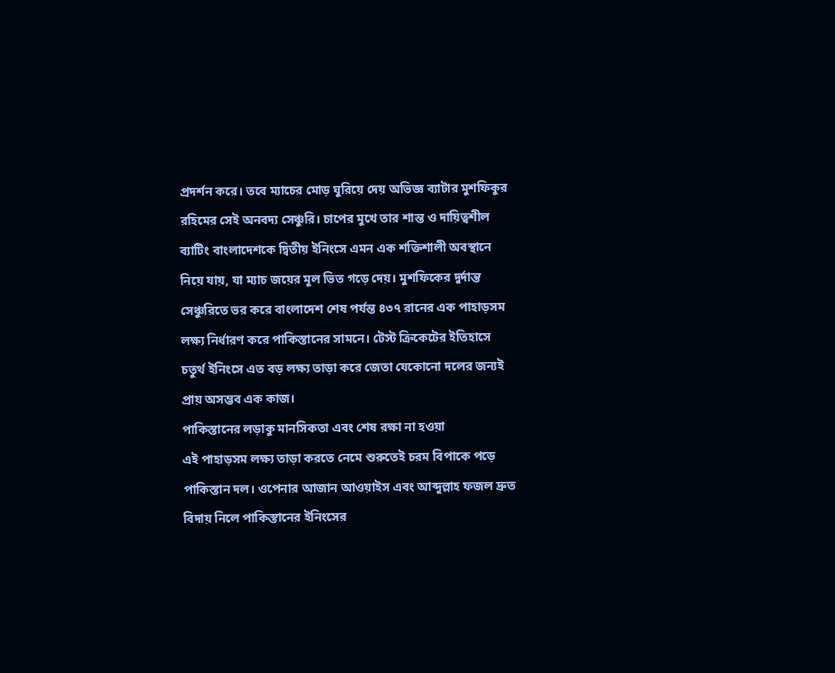প্রদর্শন করে। তবে ম্যাচের মোড় ঘুরিয়ে দেয় অভিজ্ঞ ব্যাটার মুশফিকুর রহিমের সেই অনবদ্য সেঞ্চুরি। চাপের মুখে তার শান্ত ও দায়িত্বশীল ব্যাটিং বাংলাদেশকে দ্বিতীয় ইনিংসে এমন এক শক্তিশালী অবস্থানে নিয়ে যায়, যা ম্যাচ জয়ের মূল ভিত গড়ে দেয়। মুশফিকের দুর্দান্ত সেঞ্চুরিতে ভর করে বাংলাদেশ শেষ পর্যন্ত ৪৩৭ রানের এক পাহাড়সম লক্ষ্য নির্ধারণ করে পাকিস্তানের সামনে। টেস্ট ক্রিকেটের ইতিহাসে চতুর্থ ইনিংসে এত বড় লক্ষ্য তাড়া করে জেতা যেকোনো দলের জন্যই প্রায় অসম্ভব এক কাজ।
পাকিস্তানের লড়াকু মানসিকতা এবং শেষ রক্ষা না হওয়া
এই পাহাড়সম লক্ষ্য তাড়া করতে নেমে শুরুতেই চরম বিপাকে পড়ে পাকিস্তান দল। ওপেনার আজান আওয়াইস এবং আব্দুল্লাহ ফজল দ্রুত বিদায় নিলে পাকিস্তানের ইনিংসের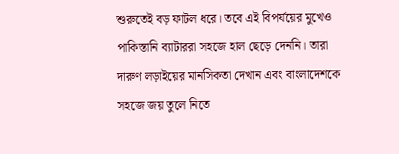শুরুতেই বড় ফাটল ধরে। তবে এই বিপর্যয়ের মুখেও পাকিস্তানি ব্যাটাররা সহজে হাল ছেড়ে দেননি। তারা দারুণ লড়াইয়ের মানসিকতা দেখান এবং বাংলাদেশকে সহজে জয় তুলে নিতে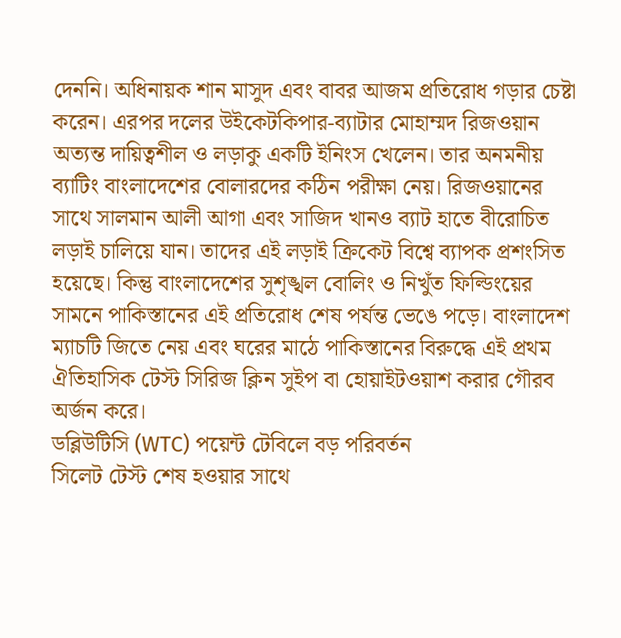দেননি। অধিনায়ক শান মাসুদ এবং বাবর আজম প্রতিরোধ গড়ার চেষ্টা করেন। এরপর দলের উইকেটকিপার-ব্যাটার মোহাম্মদ রিজওয়ান অত্যন্ত দায়িত্বশীল ও লড়াকু একটি ইনিংস খেলেন। তার অনমনীয় ব্যাটিং বাংলাদেশের বোলারদের কঠিন পরীক্ষা নেয়। রিজওয়ানের সাথে সালমান আলী আগা এবং সাজিদ খানও ব্যাট হাতে বীরোচিত লড়াই চালিয়ে যান। তাদের এই লড়াই ক্রিকেট বিশ্বে ব্যাপক প্রশংসিত হয়েছে। কিন্তু বাংলাদেশের সুশৃঙ্খল বোলিং ও নিখুঁত ফিল্ডিংয়ের সামনে পাকিস্তানের এই প্রতিরোধ শেষ পর্যন্ত ভেঙে পড়ে। বাংলাদেশ ম্যাচটি জিতে নেয় এবং ঘরের মাঠে পাকিস্তানের বিরুদ্ধে এই প্রথম ঐতিহাসিক টেস্ট সিরিজ ক্লিন সুইপ বা হোয়াইটওয়াশ করার গৌরব অর্জন করে।
ডব্লিউটিসি (WTC) পয়েন্ট টেবিলে বড় পরিবর্তন
সিলেট টেস্ট শেষ হওয়ার সাথে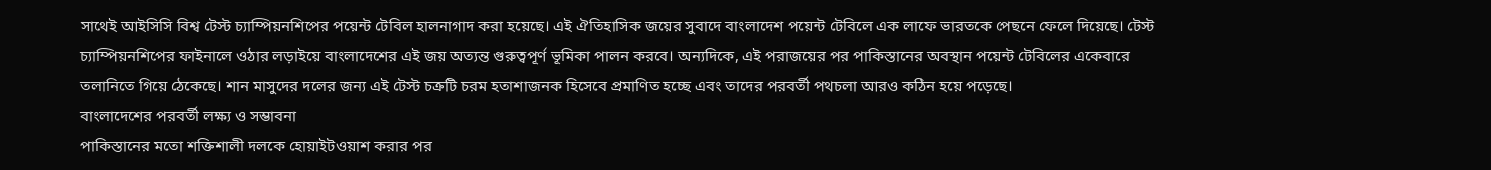সাথেই আইসিসি বিশ্ব টেস্ট চ্যাম্পিয়নশিপের পয়েন্ট টেবিল হালনাগাদ করা হয়েছে। এই ঐতিহাসিক জয়ের সুবাদে বাংলাদেশ পয়েন্ট টেবিলে এক লাফে ভারতকে পেছনে ফেলে দিয়েছে। টেস্ট চ্যাম্পিয়নশিপের ফাইনালে ওঠার লড়াইয়ে বাংলাদেশের এই জয় অত্যন্ত গুরুত্বপূর্ণ ভূমিকা পালন করবে। অন্যদিকে, এই পরাজয়ের পর পাকিস্তানের অবস্থান পয়েন্ট টেবিলের একেবারে তলানিতে গিয়ে ঠেকেছে। শান মাসুদের দলের জন্য এই টেস্ট চক্রটি চরম হতাশাজনক হিসেবে প্রমাণিত হচ্ছে এবং তাদের পরবর্তী পথচলা আরও কঠিন হয়ে পড়েছে।
বাংলাদেশের পরবর্তী লক্ষ্য ও সম্ভাবনা
পাকিস্তানের মতো শক্তিশালী দলকে হোয়াইটওয়াশ করার পর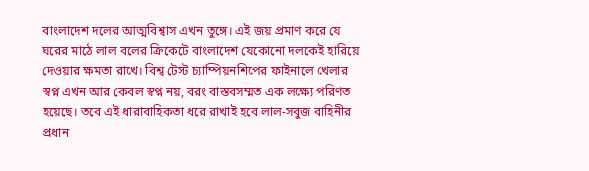বাংলাদেশ দলের আত্মবিশ্বাস এখন তুঙ্গে। এই জয় প্রমাণ করে যে ঘরের মাঠে লাল বলের ক্রিকেটে বাংলাদেশ যেকোনো দলকেই হারিয়ে দেওয়ার ক্ষমতা রাখে। বিশ্ব টেস্ট চ্যাম্পিয়নশিপের ফাইনালে খেলার স্বপ্ন এখন আর কেবল স্বপ্ন নয়, বরং বাস্তবসম্মত এক লক্ষ্যে পরিণত হয়েছে। তবে এই ধারাবাহিকতা ধরে রাখাই হবে লাল-সবুজ বাহিনীর প্রধান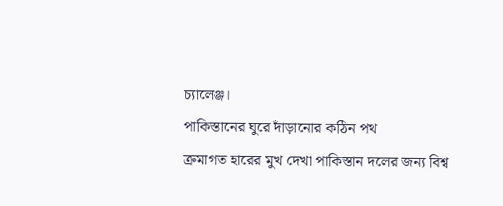চ্যালেঞ্জ।
পাকিস্তানের ঘুরে দাঁড়ানোর কঠিন পথ
ক্রমাগত হারের মুখ দেখা পাকিস্তান দলের জন্য বিশ্ব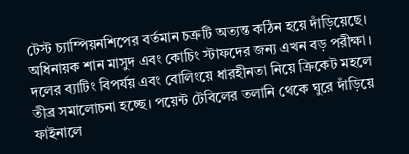টেস্ট চ্যাম্পিয়নশিপের বর্তমান চক্রটি অত্যন্ত কঠিন হয়ে দাঁড়িয়েছে। অধিনায়ক শান মাসুদ এবং কোচিং স্টাফদের জন্য এখন বড় পরীক্ষা। দলের ব্যাটিং বিপর্যয় এবং বোলিংয়ে ধারহীনতা নিয়ে ক্রিকেট মহলে তীব্র সমালোচনা হচ্ছে। পয়েন্ট টেবিলের তলানি থেকে ঘুরে দাঁড়িয়ে ফাইনালে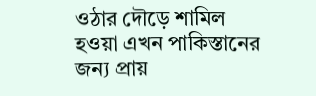ওঠার দৌড়ে শামিল হওয়া এখন পাকিস্তানের জন্য প্রায়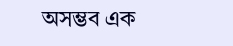অসম্ভব এক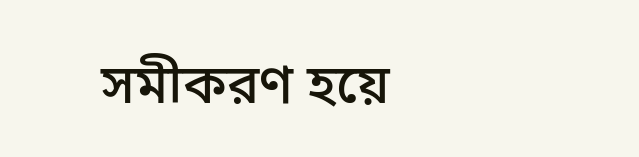সমীকরণ হয়ে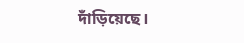দাঁড়িয়েছে।